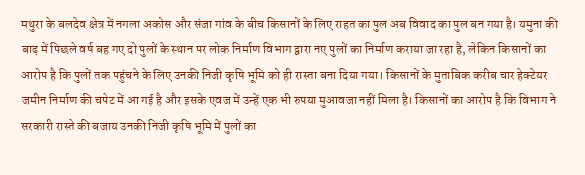मथुरा के बलदेव क्षेत्र में नगला अकोस और संजा गांव के बीच किसानों के लिए राहत का पुल अब विवाद का पुल बन गया है। यमुना की बाढ़ में पिछले वर्ष बह गए दो पुलों के स्थान पर लोक निर्माण विभाग द्वारा नए पुलों का निर्माण कराया जा रहा है, लेकिन किसानों का आरोप है कि पुलों तक पहुंचने के लिए उनकी निजी कृषि भूमि को ही रास्ता बना दिया गया। किसानों के मुताबिक करीब चार हेक्टेयर जमीन निर्माण की चपेट में आ गई है और इसके एवज में उन्हें एक भी रुपया मुआवजा नहीं मिला है। किसानों का आरोप है कि विभाग ने सरकारी रास्ते की बजाय उनकी निजी कृषि भूमि में पुलों का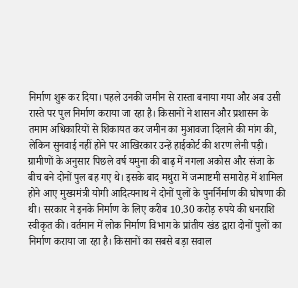निर्माण शुरू कर दिया। पहले उनकी जमीन से रास्ता बनाया गया और अब उसी रास्ते पर पुल निर्माण कराया जा रहा है। किसानों ने शासन और प्रशासन के तमाम अधिकारियों से शिकायत कर जमीन का मुआवजा दिलाने की मांग की, लेकिन सुनवाई नहीं होने पर आखिरकार उन्हें हाईकोर्ट की शरण लेनी पड़ी। ग्रामीणों के अनुसार पिछले वर्ष यमुना की बाढ़ में नगला अकोस और संजा के बीच बने दोनों पुल बह गए थे। इसके बाद मथुरा में जन्माष्टमी समारोह में शामिल होने आए मुख्यमंत्री योगी आदित्यनाथ ने दोनों पुलों के पुनर्निर्माण की घोषणा की थी। सरकार ने इनके निर्माण के लिए करीब 10.30 करोड़ रुपये की धनराशि स्वीकृत की। वर्तमान में लोक निर्माण विभाग के प्रांतीय खंड द्वारा दोनों पुलों का निर्माण कराया जा रहा है। किसानों का सबसे बड़ा सवाल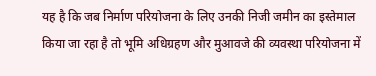यह है कि जब निर्माण परियोजना के लिए उनकी निजी जमीन का इस्तेमाल किया जा रहा है तो भूमि अधिग्रहण और मुआवजे की व्यवस्था परियोजना में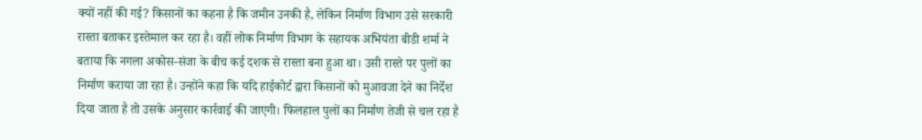क्यों नहीं की गई? किसानों का कहना है कि जमीन उनकी है, लेकिन निर्माण विभाग उसे सरकारी रास्ता बताकर इस्तेमाल कर रहा है। वहीं लोक निर्माण विभाग के सहायक अभियंता बीडी शर्मा ने बताया कि नगला अकोस-संजा के बीच कई दशक से रास्ता बना हुआ था। उसी रास्ते पर पुलों का निर्माण कराया जा रहा है। उन्होंने कहा कि यदि हाईकोर्ट द्वारा किसानों को मुआवजा देने का निर्देश दिया जाता है तो उसके अनुसार कार्रवाई की जाएगी। फिलहाल पुलों का निर्माण तेजी से चल रहा है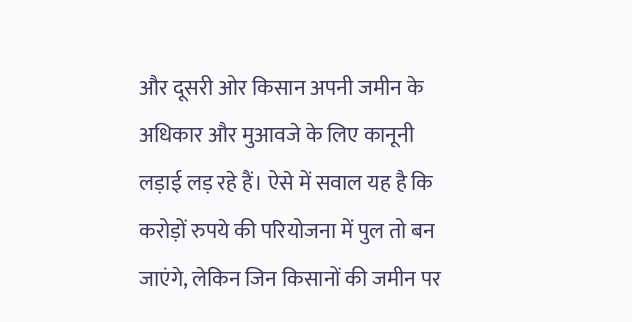और दूसरी ओर किसान अपनी जमीन के अधिकार और मुआवजे के लिए कानूनी लड़ाई लड़ रहे हैं। ऐसे में सवाल यह है कि करोड़ों रुपये की परियोजना में पुल तो बन जाएंगे, लेकिन जिन किसानों की जमीन पर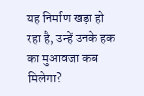यह निर्माण खड़ा हो रहा है, उन्हें उनके हक का मुआवजा कब मिलेगा?